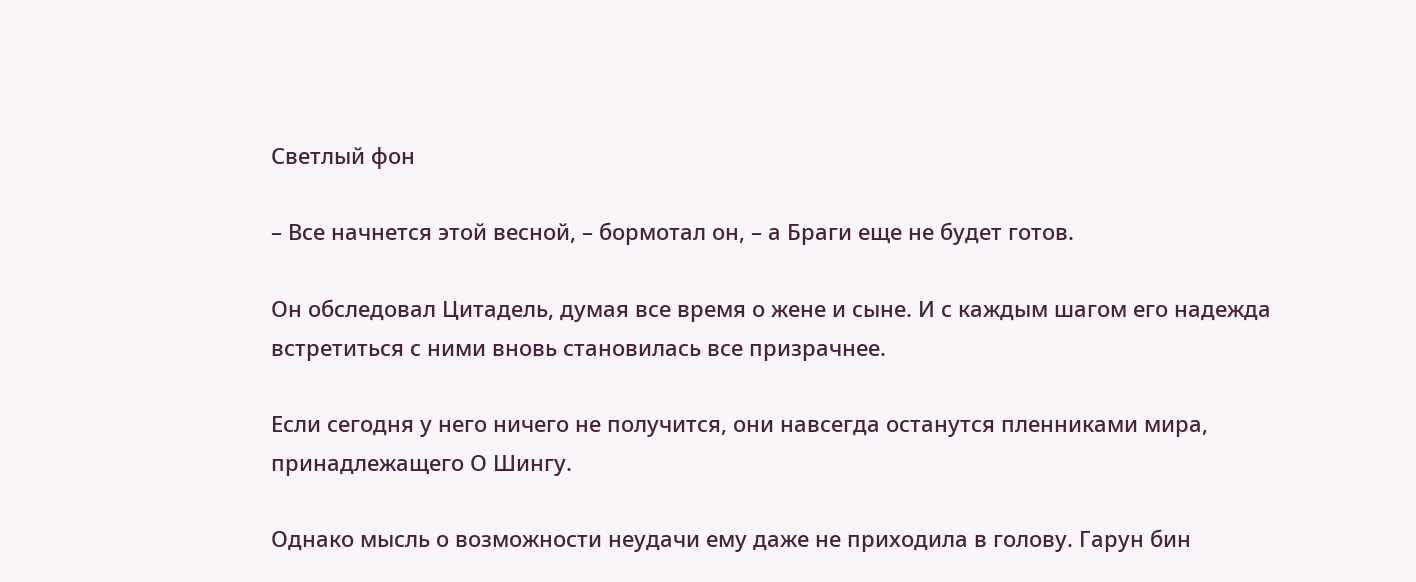Светлый фон

– Все начнется этой весной, – бормотал он, – а Браги еще не будет готов.

Он обследовал Цитадель, думая все время о жене и сыне. И с каждым шагом его надежда встретиться с ними вновь становилась все призрачнее.

Если сегодня у него ничего не получится, они навсегда останутся пленниками мира, принадлежащего О Шингу.

Однако мысль о возможности неудачи ему даже не приходила в голову. Гарун бин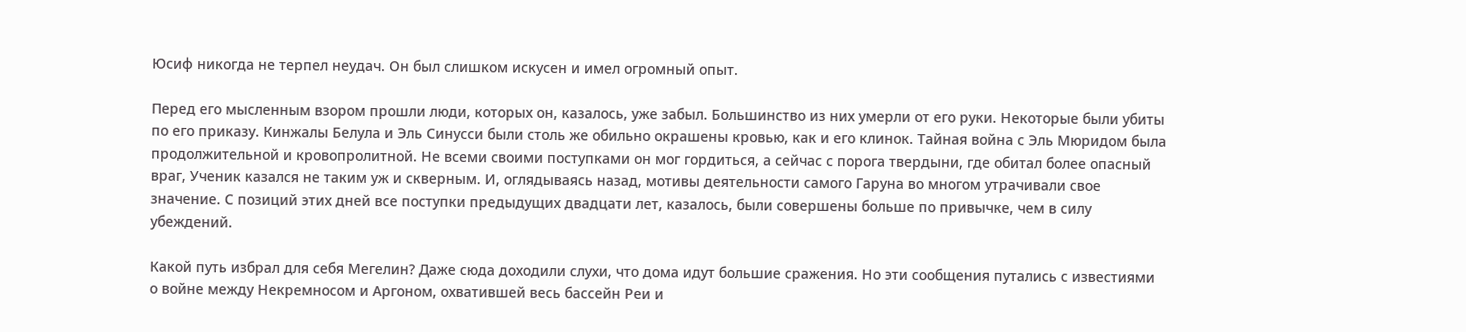Юсиф никогда не терпел неудач. Он был слишком искусен и имел огромный опыт.

Перед его мысленным взором прошли люди, которых он, казалось, уже забыл. Большинство из них умерли от его руки. Некоторые были убиты по его приказу. Кинжалы Белула и Эль Синусси были столь же обильно окрашены кровью, как и его клинок. Тайная война с Эль Мюридом была продолжительной и кровопролитной. Не всеми своими поступками он мог гордиться, а сейчас с порога твердыни, где обитал более опасный враг, Ученик казался не таким уж и скверным. И, оглядываясь назад, мотивы деятельности самого Гаруна во многом утрачивали свое значение. С позиций этих дней все поступки предыдущих двадцати лет, казалось, были совершены больше по привычке, чем в силу убеждений.

Какой путь избрал для себя Мегелин? Даже сюда доходили слухи, что дома идут большие сражения. Но эти сообщения путались с известиями о войне между Некремносом и Аргоном, охватившей весь бассейн Реи и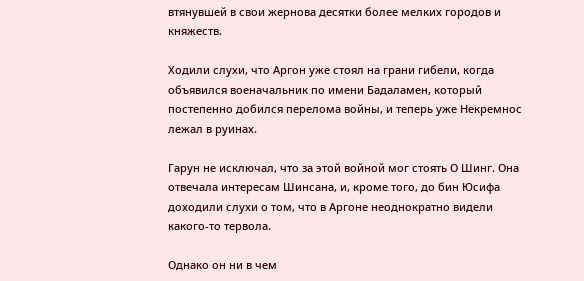втянувшей в свои жернова десятки более мелких городов и княжеств.

Ходили слухи, что Аргон уже стоял на грани гибели, когда объявился военачальник по имени Бадаламен, который постепенно добился перелома войны, и теперь уже Некремнос лежал в руинах.

Гарун не исключал, что за этой войной мог стоять О Шинг. Она отвечала интересам Шинсана, и, кроме того, до бин Юсифа доходили слухи о том, что в Аргоне неоднократно видели какого-то тервола.

Однако он ни в чем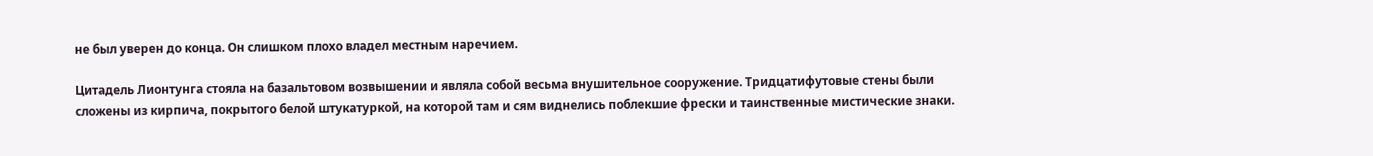не был уверен до конца. Он слишком плохо владел местным наречием.

Цитадель Лионтунга стояла на базальтовом возвышении и являла собой весьма внушительное сооружение. Тридцатифутовые стены были сложены из кирпича, покрытого белой штукатуркой, на которой там и сям виднелись поблекшие фрески и таинственные мистические знаки.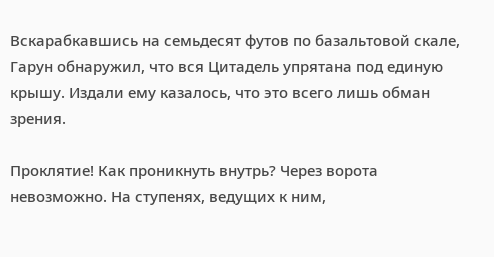Вскарабкавшись на семьдесят футов по базальтовой скале, Гарун обнаружил, что вся Цитадель упрятана под единую крышу. Издали ему казалось, что это всего лишь обман зрения.

Проклятие! Как проникнуть внутрь? Через ворота невозможно. На ступенях, ведущих к ним,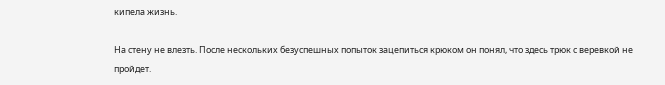кипела жизнь.

На стену не влезть. После нескольких безуспешных попыток зацепиться крюком он понял, что здесь трюк с веревкой не пройдет.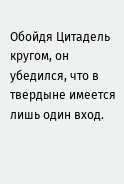Обойдя Цитадель кругом, он убедился, что в твердыне имеется лишь один вход.